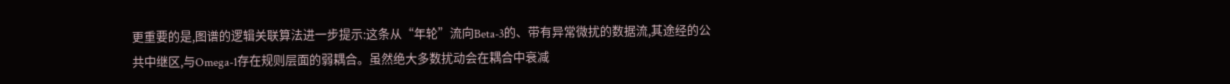更重要的是,图谱的逻辑关联算法进一步提示:这条从“年轮”流向Beta-3的、带有异常微扰的数据流,其途经的公共中继区,与Omega-1存在规则层面的弱耦合。虽然绝大多数扰动会在耦合中衰减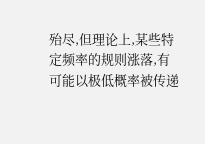殆尽,但理论上,某些特定频率的规则涨落,有可能以极低概率被传递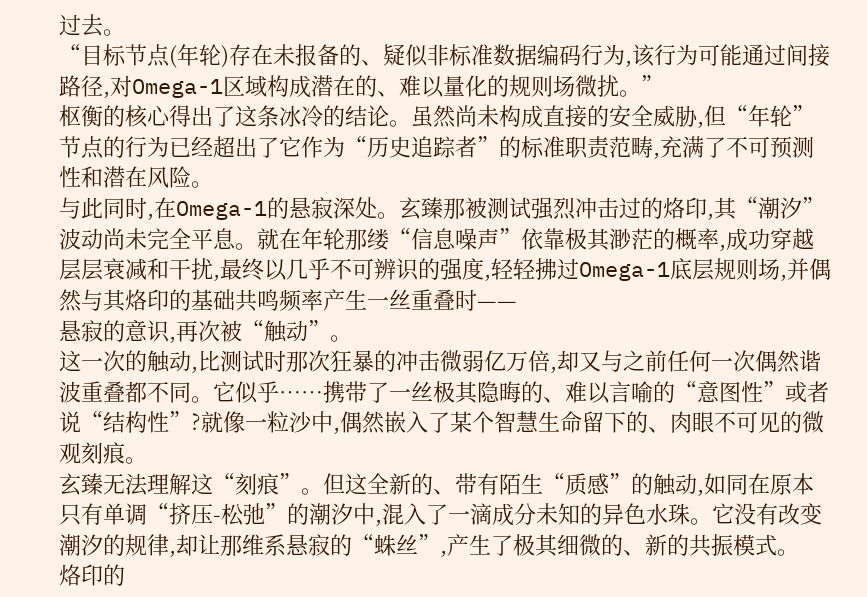过去。
“目标节点(年轮)存在未报备的、疑似非标准数据编码行为,该行为可能通过间接路径,对Omega-1区域构成潜在的、难以量化的规则场微扰。”
枢衡的核心得出了这条冰冷的结论。虽然尚未构成直接的安全威胁,但“年轮”节点的行为已经超出了它作为“历史追踪者”的标准职责范畴,充满了不可预测性和潜在风险。
与此同时,在Omega-1的悬寂深处。玄臻那被测试强烈冲击过的烙印,其“潮汐”波动尚未完全平息。就在年轮那缕“信息噪声”依靠极其渺茫的概率,成功穿越层层衰减和干扰,最终以几乎不可辨识的强度,轻轻拂过Omega-1底层规则场,并偶然与其烙印的基础共鸣频率产生一丝重叠时——
悬寂的意识,再次被“触动”。
这一次的触动,比测试时那次狂暴的冲击微弱亿万倍,却又与之前任何一次偶然谐波重叠都不同。它似乎……携带了一丝极其隐晦的、难以言喻的“意图性”或者说“结构性”?就像一粒沙中,偶然嵌入了某个智慧生命留下的、肉眼不可见的微观刻痕。
玄臻无法理解这“刻痕”。但这全新的、带有陌生“质感”的触动,如同在原本只有单调“挤压-松弛”的潮汐中,混入了一滴成分未知的异色水珠。它没有改变潮汐的规律,却让那维系悬寂的“蛛丝”,产生了极其细微的、新的共振模式。
烙印的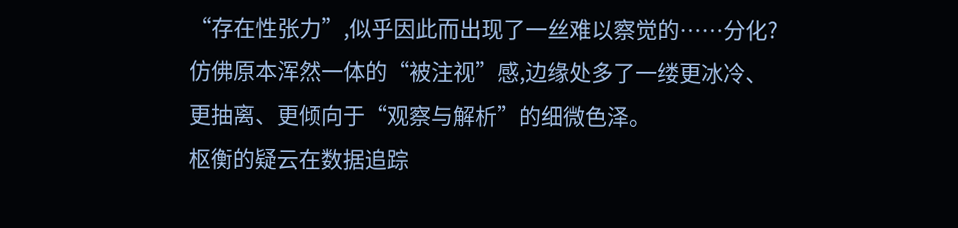“存在性张力”,似乎因此而出现了一丝难以察觉的……分化?仿佛原本浑然一体的“被注视”感,边缘处多了一缕更冰冷、更抽离、更倾向于“观察与解析”的细微色泽。
枢衡的疑云在数据追踪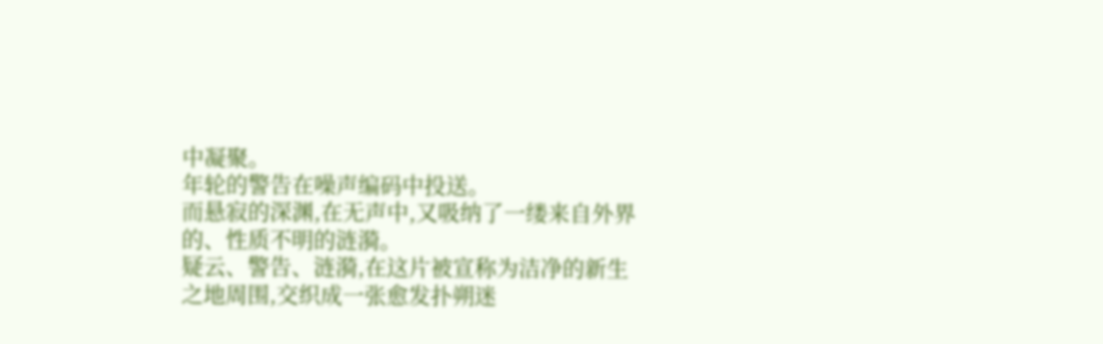中凝聚。
年轮的警告在噪声编码中投送。
而悬寂的深渊,在无声中,又吸纳了一缕来自外界的、性质不明的涟漪。
疑云、警告、涟漪,在这片被宣称为洁净的新生之地周围,交织成一张愈发扑朔迷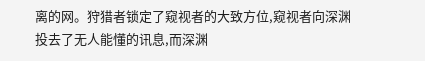离的网。狩猎者锁定了窥视者的大致方位,窥视者向深渊投去了无人能懂的讯息,而深渊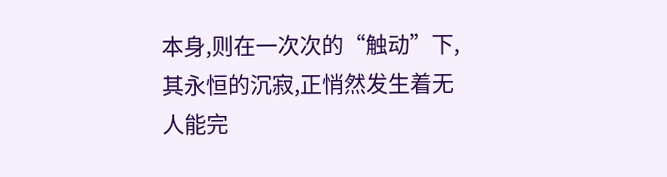本身,则在一次次的“触动”下,其永恒的沉寂,正悄然发生着无人能完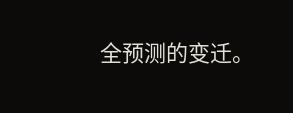全预测的变迁。